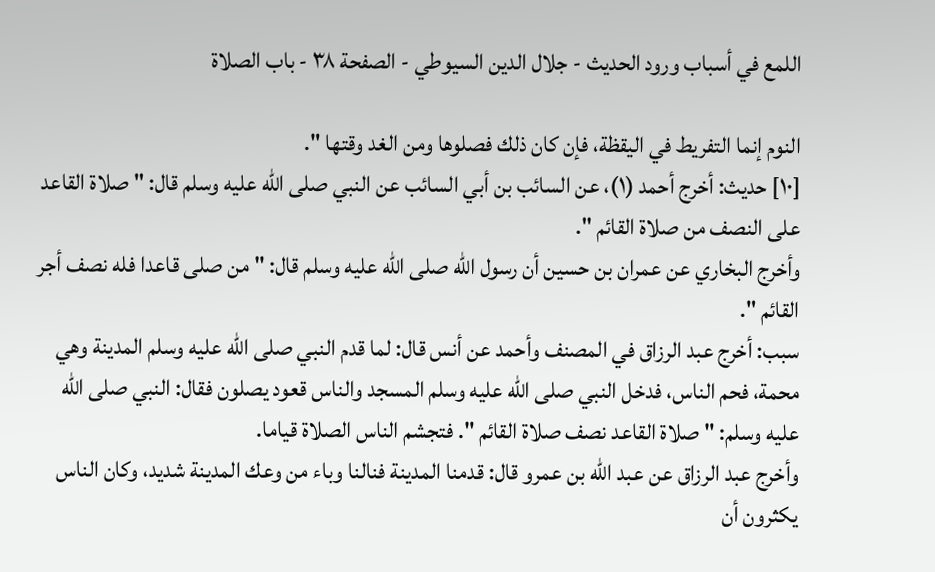اللمع في أسباب ورود الحديث - جلال الدين السيوطي - الصفحة ٣٨ - باب الصلاة

النوم إنما التفريط في اليقظة، فإن كان ذلك فصلوها ومن الغد وقتها ".
[١٠] حديث: أخرج أحمد (١)، عن السائب بن أبي السائب عن النبي صلى الله عليه وسلم قال: " صلاة القاعد على النصف من صلاة القائم ".
وأخرج البخاري عن عمران بن حسين أن رسول الله صلى الله عليه وسلم قال: " من صلى قاعدا فله نصف أجر القائم ".
سبب: أخرج عبد الرزاق في المصنف وأحمد عن أنس قال: لما قدم النبي صلى الله عليه وسلم المدينة وهي محمة، فحم الناس، فدخل النبي صلى الله عليه وسلم المسجد والناس قعود يصلون فقال: النبي صلى الله عليه وسلم: " صلاة القاعد نصف صلاة القائم ". فتجشم الناس الصلاة قياما.
وأخرج عبد الرزاق عن عبد الله بن عمرو قال: قدمنا المدينة فنالنا وباء من وعك المدينة شديد، وكان الناس يكثرون أن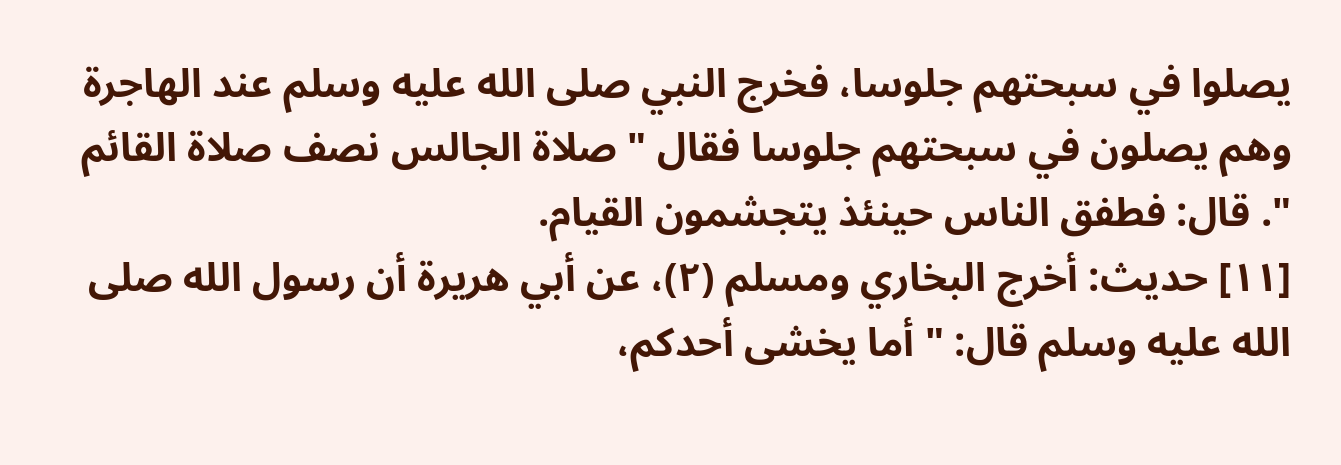يصلوا في سبحتهم جلوسا، فخرج النبي صلى الله عليه وسلم عند الهاجرة وهم يصلون في سبحتهم جلوسا فقال " صلاة الجالس نصف صلاة القائم ". قال: فطفق الناس حينئذ يتجشمون القيام.
[١١] حديث: أخرج البخاري ومسلم (٢)، عن أبي هريرة أن رسول الله صلى الله عليه وسلم قال: " أما يخشى أحدكم،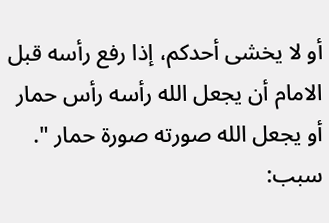أو لا يخشى أحدكم، إذا رفع رأسه قبل الامام أن يجعل الله رأسه رأس حمار أو يجعل الله صورته صورة حمار ".
سبب: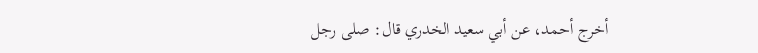أخرج أحمد، عن أبي سعيد الخدري قال: صلى رجل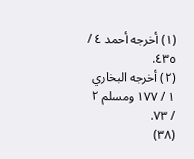(١) أخرجه أحمد ٤ / ٤٣٥.
(٢) أخرجه البخاري ١ / ١٧٧ ومسلم ٢ / ٧٣.
(٣٨)